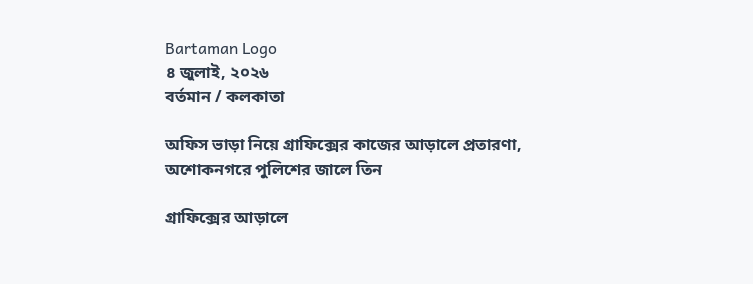Bartaman Logo
৪ জুলাই, ২০২৬
বর্তমান / কলকাতা

অফিস ভাড়া নিয়ে গ্রাফিক্সের কাজের আড়ালে প্রতারণা, অশোকনগরে পুলিশের জালে তিন

গ্রাফিক্সের আড়ালে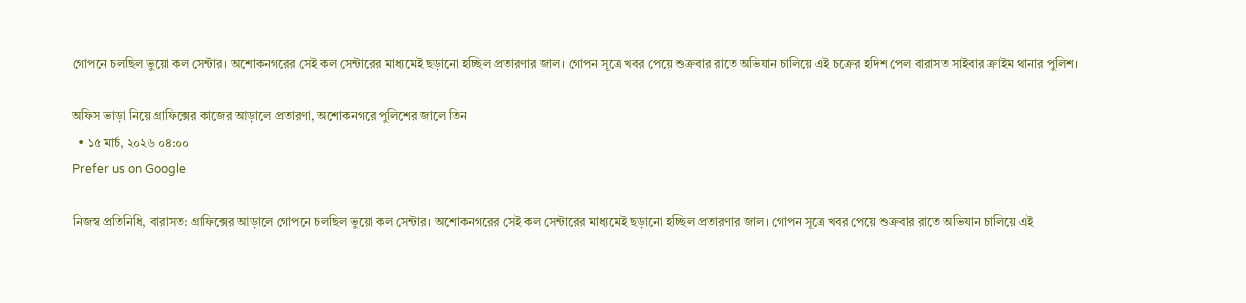গোপনে চলছিল ভুয়ো কল সেন্টার। অশোকনগরের সেই কল সেন্টারের মাধ্যমেই ছড়ানো হচ্ছিল প্রতারণার জাল। গোপন সূত্রে খবর পেয়ে শুক্রবার রাতে অভিযান চালিয়ে এই চক্রের হদিশ পেল বারাসত সাইবার ক্রাইম থানার পুলিশ।

অফিস ভাড়া নিয়ে গ্রাফিক্সের কাজের আড়ালে প্রতারণা, অশোকনগরে পুলিশের জালে তিন
  • ১৫ মার্চ, ২০২৬ ০৪:০০
Prefer us on Google

নিজস্ব প্রতিনিধি, বারাসত: গ্রাফিক্সের আড়ালে গোপনে চলছিল ভুয়ো কল সেন্টার। অশোকনগরের সেই কল সেন্টারের মাধ্যমেই ছড়ানো হচ্ছিল প্রতারণার জাল। গোপন সূত্রে খবর পেয়ে শুক্রবার রাতে অভিযান চালিয়ে এই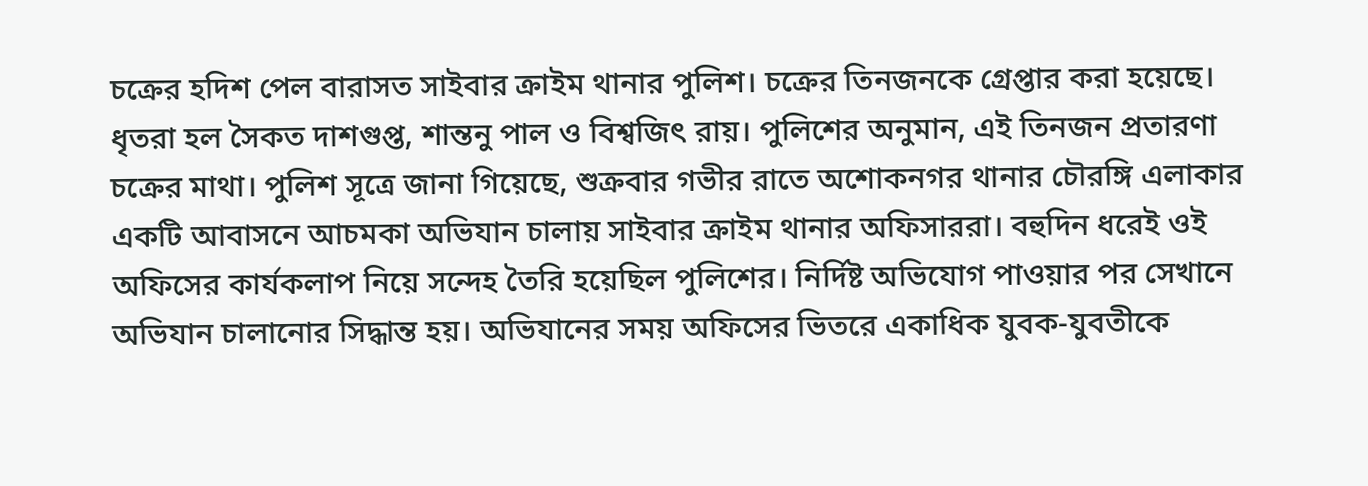চক্রের হদিশ পেল বারাসত সাইবার ক্রাইম থানার পুলিশ। চক্রের তিনজনকে গ্রেপ্তার করা হয়েছে। ধৃতরা হল সৈকত দাশগুপ্ত, শান্তনু পাল ও বিশ্বজিৎ রায়। পুলিশের অনুমান, এই তিনজন প্রতারণা চক্রের মাথা। পুলিশ সূত্রে জানা গিয়েছে, শুক্রবার গভীর রাতে অশোকনগর থানার চৌরঙ্গি এলাকার একটি আবাসনে আচমকা অভিযান চালায় সাইবার ক্রাইম থানার অফিসাররা। বহুদিন ধরেই ওই অফিসের কার্যকলাপ নিয়ে সন্দেহ তৈরি হয়েছিল পুলিশের। নির্দিষ্ট অভিযোগ পাওয়ার পর সেখানে অভিযান চালানোর সিদ্ধান্ত হয়। অভিযানের সময় অফিসের ভিতরে একাধিক যুবক-যুবতীকে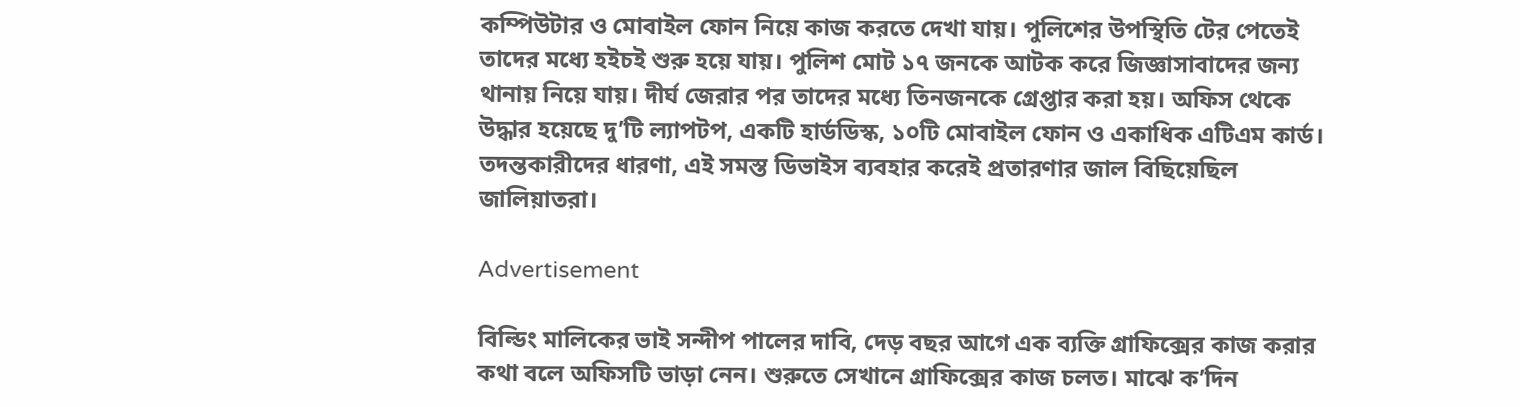কম্পিউটার ও মোবাইল ফোন নিয়ে কাজ করতে দেখা যায়। পুলিশের উপস্থিতি টের পেতেই তাদের মধ্যে হইচই শুরু হয়ে যায়। পুলিশ মোট ১৭ জনকে আটক করে জিজ্ঞাসাবাদের জন্য থানায় নিয়ে যায়। দীর্ঘ জেরার পর তাদের মধ্যে তিনজনকে গ্রেপ্তার করা হয়। অফিস থেকে উদ্ধার হয়েছে দু’টি ল্যাপটপ, একটি হার্ডডিস্ক, ১০টি মোবাইল ফোন ও একাধিক এটিএম কার্ড। তদন্তকারীদের ধারণা, এই সমস্ত ডিভাইস ব্যবহার করেই প্রতারণার জাল বিছিয়েছিল জালিয়াতরা।

Advertisement

বিল্ডিং মালিকের ভাই সন্দীপ পালের দাবি, দেড় বছর আগে এক ব্যক্তি গ্রাফিক্সের কাজ করার কথা বলে অফিসটি ভাড়া নেন। শুরুতে সেখানে গ্রাফিক্সের কাজ চলত। মাঝে ক’দিন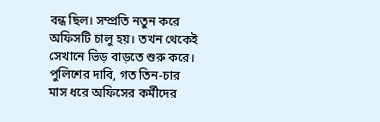বন্ধ ছিল। সম্প্রতি নতুন করে অফিসটি চালু হয়। তখন থেকেই সেখানে ভিড় বাড়তে শুরু করে। পুলিশের দাবি, গত তিন-চার মাস ধরে অফিসের কর্মীদের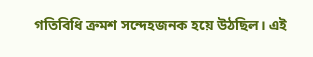গতিবিধি ক্রমশ সন্দেহজনক হয়ে উঠছিল। এই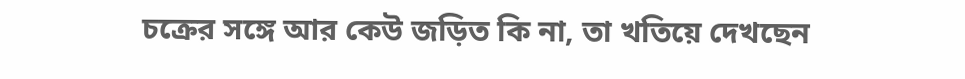চক্রের সঙ্গে আর কেউ জড়িত কি না, তা খতিয়ে দেখছেন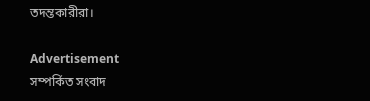তদন্তকারীরা।

Advertisement
সম্পর্কিত সংবাদ